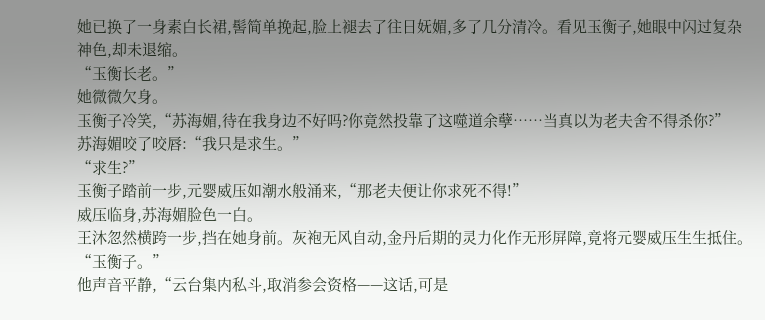她已换了一身素白长裙,髻简单挽起,脸上褪去了往日妩媚,多了几分清冷。看见玉衡子,她眼中闪过复杂神色,却未退缩。
“玉衡长老。”
她微微欠身。
玉衡子冷笑,“苏海媚,待在我身边不好吗?你竟然投靠了这噬道余孽……当真以为老夫舍不得杀你?”
苏海媚咬了咬唇:“我只是求生。”
“求生?”
玉衡子踏前一步,元婴威压如潮水般涌来,“那老夫便让你求死不得!”
威压临身,苏海媚脸色一白。
王沐忽然横跨一步,挡在她身前。灰袍无风自动,金丹后期的灵力化作无形屏障,竟将元婴威压生生抵住。
“玉衡子。”
他声音平静,“云台集内私斗,取消参会资格——这话,可是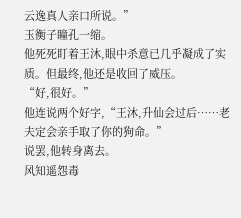云逸真人亲口所说。”
玉衡子瞳孔一缩。
他死死盯着王沐,眼中杀意已几乎凝成了实质。但最终,他还是收回了威压。
“好,很好。”
他连说两个好字,“王沐,升仙会过后……老夫定会亲手取了你的狗命。”
说罢,他转身离去。
风知遥怨毒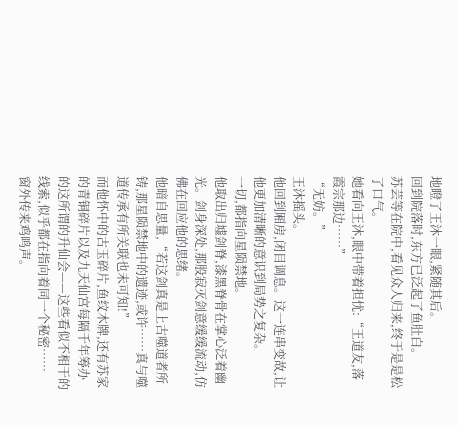地瞪了王沐一眼,紧随其后。
回到院落时,东方已泛起了鱼肚白。
苏芸等在院中,看见众人归来,终于是是松了口气。
她看向王沐,眼中带着担忧:“王道友,落霞宗那边……”
“无妨。”
王沐摇头。
他回到厢房,闭目调息。这一连串变故,让他更加清晰的意识到局势之复杂。
一切,都指向星陨禁地。
他取出归墟剑脊,漆黑脊骨在掌心泛着幽光。剑身深处,那股寂灭剑意缓缓流动,仿佛在回应他的思绪。
他暗自思量,“若这剑真是上古噬道者所铸,那星陨禁地中的遗迹,或许……真与噬道传承有所关联也未可知!”
而他怀中的古玉碎片,鱼纹木牌,还有苏家的青铜碎片以及九天仙宫每隔千年筹办的这所谓的升仙会——这些看似不相干的线索,似乎都在指向着同一个秘密……
窗外传来鸡鸣声。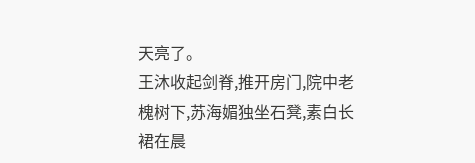天亮了。
王沐收起剑脊,推开房门,院中老槐树下,苏海媚独坐石凳,素白长裙在晨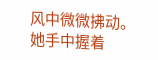风中微微拂动。
她手中握着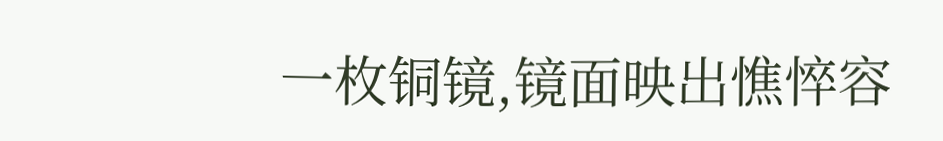一枚铜镜,镜面映出憔悴容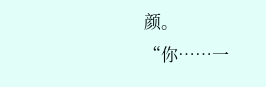颜。
“你……一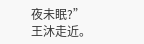夜未眠?”
王沐走近。